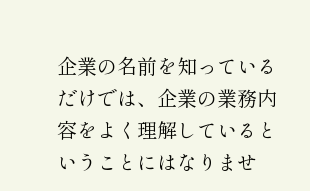企業の名前を知っているだけでは、企業の業務内容をよく理解しているということにはなりませ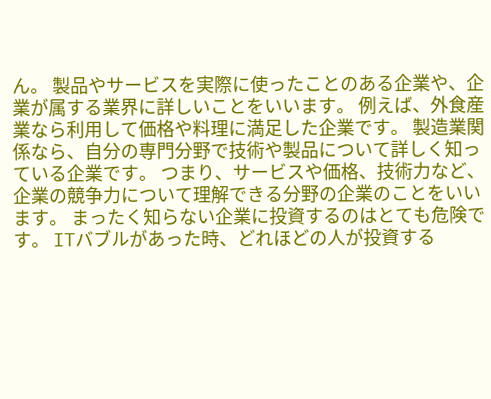ん。 製品やサービスを実際に使ったことのある企業や、企業が属する業界に詳しいことをいいます。 例えば、外食産業なら利用して価格や料理に満足した企業です。 製造業関係なら、自分の専門分野で技術や製品について詳しく知っている企業です。 つまり、サービスや価格、技術力など、企業の競争力について理解できる分野の企業のことをいいます。 まったく知らない企業に投資するのはとても危険です。 ITバブルがあった時、どれほどの人が投資する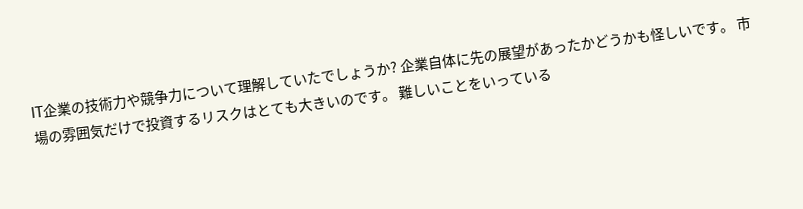IT企業の技術力や競争力について理解していたでしょうか? 企業自体に先の展望があったかどうかも怪しいです。 市場の雰囲気だけで投資するリスクはとても大きいのです。 難しいことをいっている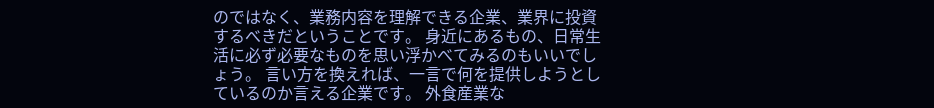のではなく、業務内容を理解できる企業、業界に投資するべきだということです。 身近にあるもの、日常生活に必ず必要なものを思い浮かべてみるのもいいでしょう。 言い方を換えれば、一言で何を提供しようとしているのか言える企業です。 外食産業な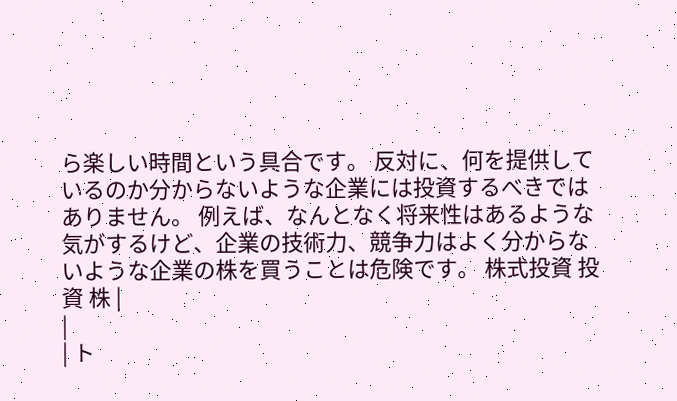ら楽しい時間という具合です。 反対に、何を提供しているのか分からないような企業には投資するべきではありません。 例えば、なんとなく将来性はあるような気がするけど、企業の技術力、競争力はよく分からないような企業の株を買うことは危険です。 株式投資 投資 株 |
|
| ト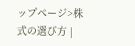ップページ>株式の選び方 |